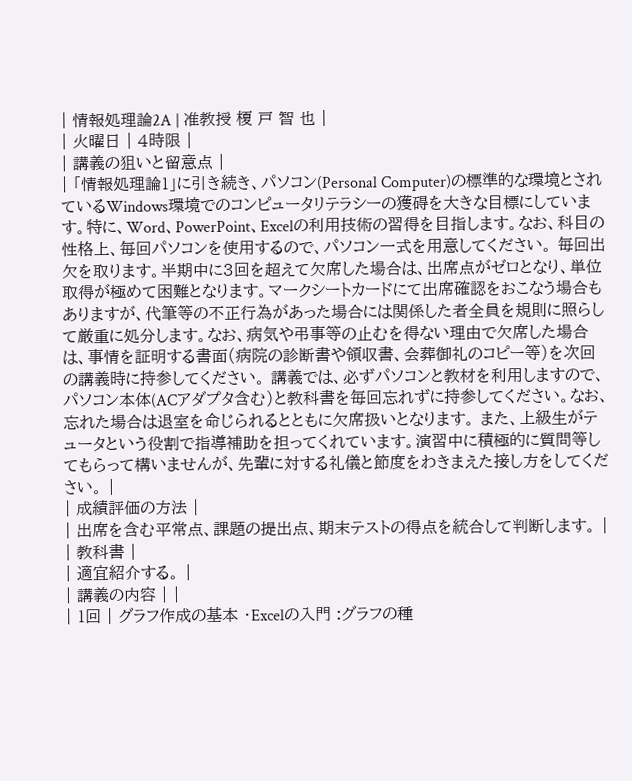| 情報処理論2A | 准教授 榎 戸 智 也 |
| 火曜日 | 4時限 |
| 講義の狙いと留意点 |
| 「情報処理論1」に引き続き、パソコン(Personal Computer)の標準的な環境とされているWindows環境でのコンピュータリテラシーの獲碍を大きな目標にしています。特に、Word、PowerPoint、Excelの利用技術の習得を目指します。なお、科目の性格上、毎回パソコンを使用するので、パソコン一式を用意してください。 毎回出欠を取ります。半期中に3回を超えて欠席した場合は、出席点がゼロとなり、単位取得が極めて困難となります。マークシートカードにて出席確認をおこなう場合もありますが、代筆等の不正行為があった場合には関係した者全員を規則に照らして厳重に処分します。なお、病気や弔事等の止むを得ない理由で欠席した場合は、事情を証明する書面(病院の診断書や領収書、会葬御礼のコピー等)を次回の講義時に持参してください。 講義では、必ずパソコンと教材を利用しますので、パソコン本体(ACアダプタ含む)と教科書を毎回忘れずに持参してください。なお、忘れた場合は退室を命じられるとともに欠席扱いとなります。 また、上級生がテュータという役割で指導補助を担ってくれています。演習中に積極的に質問等してもらって構いませんが、先輩に対する礼儀と節度をわきまえた接し方をしてください。 |
| 成績評価の方法 |
| 出席を含む平常点、課題の提出点、期末テストの得点を統合して判断します。 |
| 教科書 |
| 適宜紹介する。 |
| 講義の内容 | |
| 1回 | グラフ作成の基本 ・Excelの入門 :グラフの種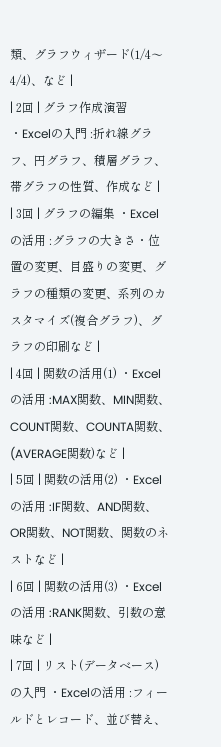類、グラフウィザード(1/4〜4/4)、など |
| 2回 | グラフ作成演習 ・Excelの入門 :折れ線グラフ、円グラフ、積層グラフ、帯グラフの性質、作成など |
| 3回 | グラフの編集 ・Excelの活用 :グラフの大きさ・位置の変更、目盛りの変更、グラフの種類の変更、系列のカスタマイズ(複合グラフ)、グラフの印刷など |
| 4回 | 関数の活用(1) ・Excelの活用 :MAX関数、MIN関数、COUNT関数、COUNTA関数、(AVERAGE関数)など |
| 5回 | 関数の活用(2) ・Excelの活用 :IF関数、AND関数、OR関数、NOT関数、関数のネストなど |
| 6回 | 関数の活用(3) ・Excelの活用 :RANK関数、引数の意味など |
| 7回 | リスト(データベース)の入門 ・Excelの活用 :フィールドとレコード、並び替え、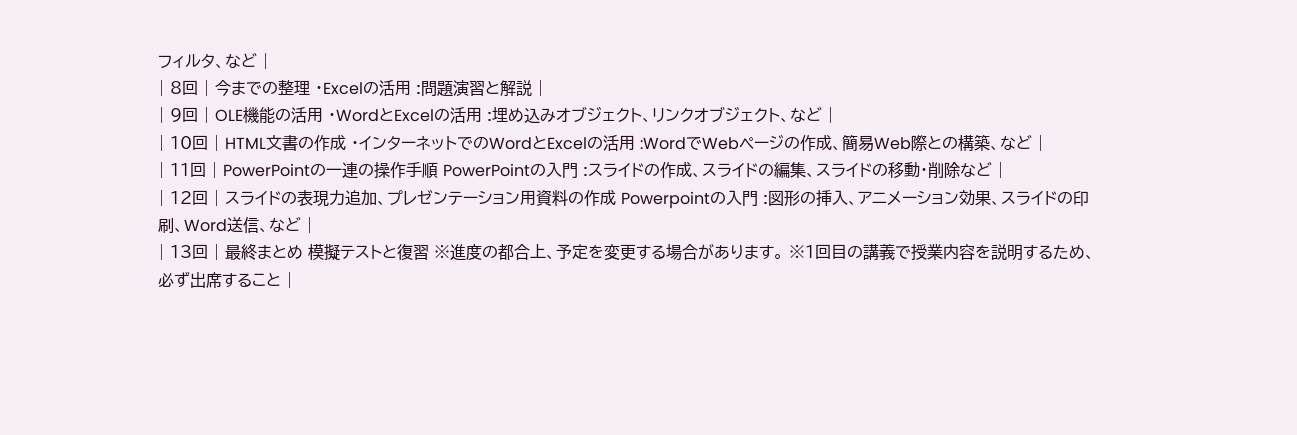フィルタ、など |
| 8回 | 今までの整理 ・Excelの活用 :問題演習と解説 |
| 9回 | OLE機能の活用 ・WordとExcelの活用 :埋め込みオブジェクト、リンクオブジェクト、など |
| 10回 | HTML文書の作成 ・インターネットでのWordとExcelの活用 :WordでWebページの作成、簡易Web際との構築、など |
| 11回 | PowerPointの一連の操作手順 PowerPointの入門 :スライドの作成、スライドの編集、スライドの移動・削除など |
| 12回 | スライドの表現力追加、プレゼンテーション用資料の作成 Powerpointの入門 :図形の挿入、アニメーション効果、スライドの印刷、Word送信、など |
| 13回 | 最終まとめ 模擬テストと復習 ※進度の都合上、予定を変更する場合があります。 ※1回目の講義で授業内容を説明するため、必ず出席すること |